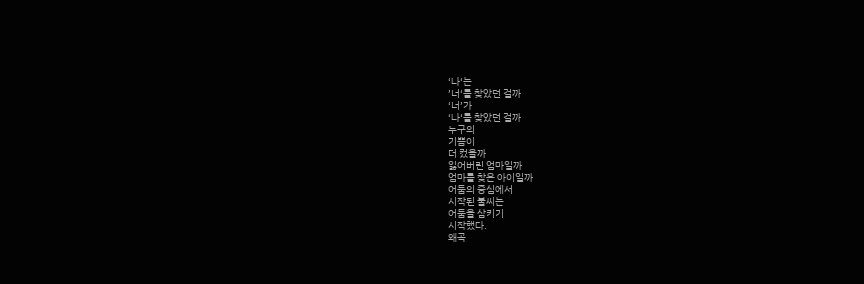‘나‘는
’너‘를 찾았던 걸까
‘너’가
‘나‘를 찾았던 걸까
누구의
기쁨이
더 컸을까
잃어버린 엄마일까
엄마를 찾은 아이일까
어둠의 중심에서
시작된 불씨는
어둠을 삼키기
시작했다.
왜곡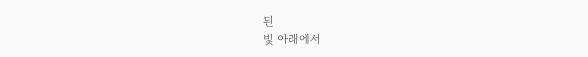된
빛 아래에서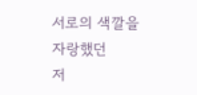서로의 색깔을
자랑했던
저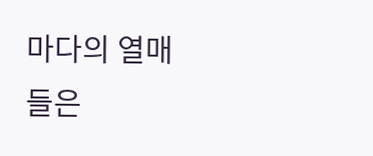마다의 열매들은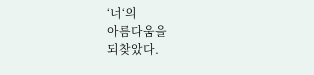‘너‘의
아름다움을
되찾았다.